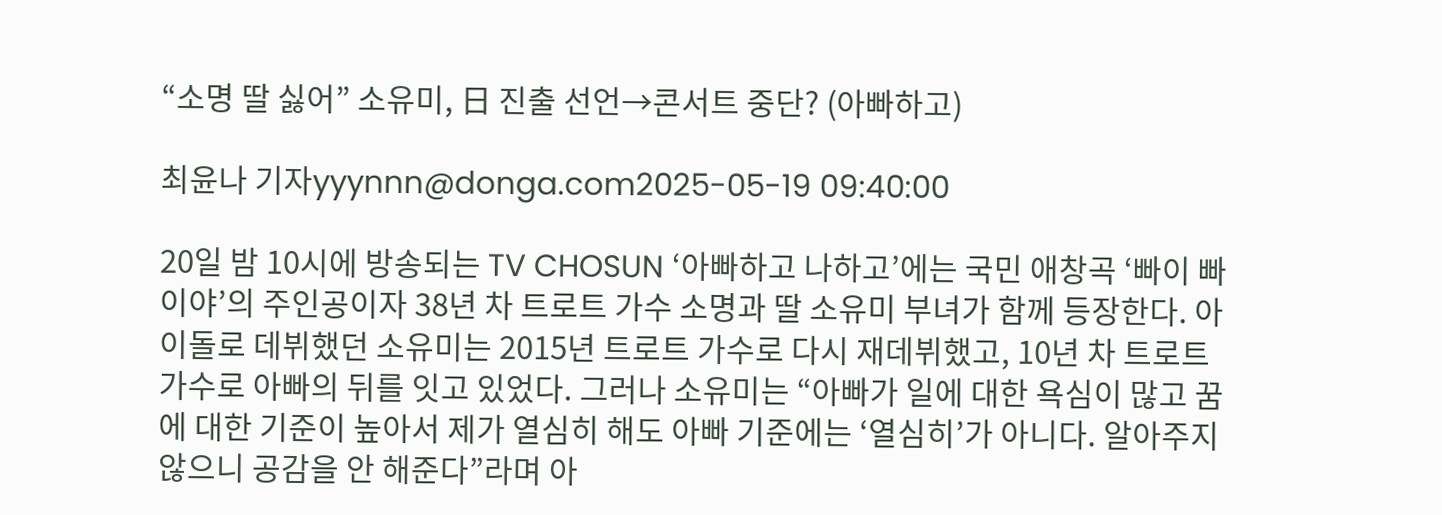“소명 딸 싫어” 소유미, 日 진출 선언→콘서트 중단? (아빠하고)

최윤나 기자yyynnn@donga.com2025-05-19 09:40:00

20일 밤 10시에 방송되는 TV CHOSUN ‘아빠하고 나하고’에는 국민 애창곡 ‘빠이 빠이야’의 주인공이자 38년 차 트로트 가수 소명과 딸 소유미 부녀가 함께 등장한다. 아이돌로 데뷔했던 소유미는 2015년 트로트 가수로 다시 재데뷔했고, 10년 차 트로트 가수로 아빠의 뒤를 잇고 있었다. 그러나 소유미는 “아빠가 일에 대한 욕심이 많고 꿈에 대한 기준이 높아서 제가 열심히 해도 아빠 기준에는 ‘열심히’가 아니다. 알아주지 않으니 공감을 안 해준다”라며 아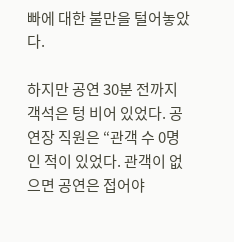빠에 대한 불만을 털어놓았다.

하지만 공연 30분 전까지 객석은 텅 비어 있었다. 공연장 직원은 “관객 수 0명인 적이 있었다. 관객이 없으면 공연은 접어야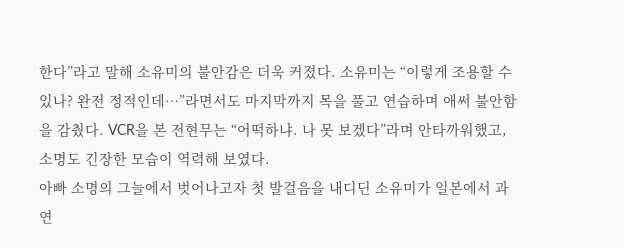한다”라고 말해 소유미의 불안감은 더욱 커졌다. 소유미는 “이렇게 조용할 수 있나? 완전 정적인데…”라면서도 마지막까지 목을 풀고 연습하며 애써 불안함을 감췄다. VCR을 본 전현무는 “어떡하냐. 나 못 보겠다”라며 안타까워했고, 소명도 긴장한 모습이 역력해 보였다.
아빠 소명의 그늘에서 벗어나고자 첫 발걸음을 내디딘 소유미가 일본에서 과연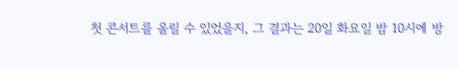첫 콘서트를 올릴 수 있었을지, 그 결과는 20일 화요일 밤 10시에 방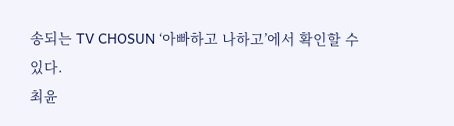송되는 TV CHOSUN ‘아빠하고 나하고’에서 확인할 수 있다.
최윤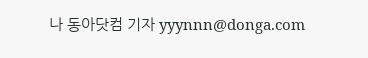나 동아닷컴 기자 yyynnn@donga.com